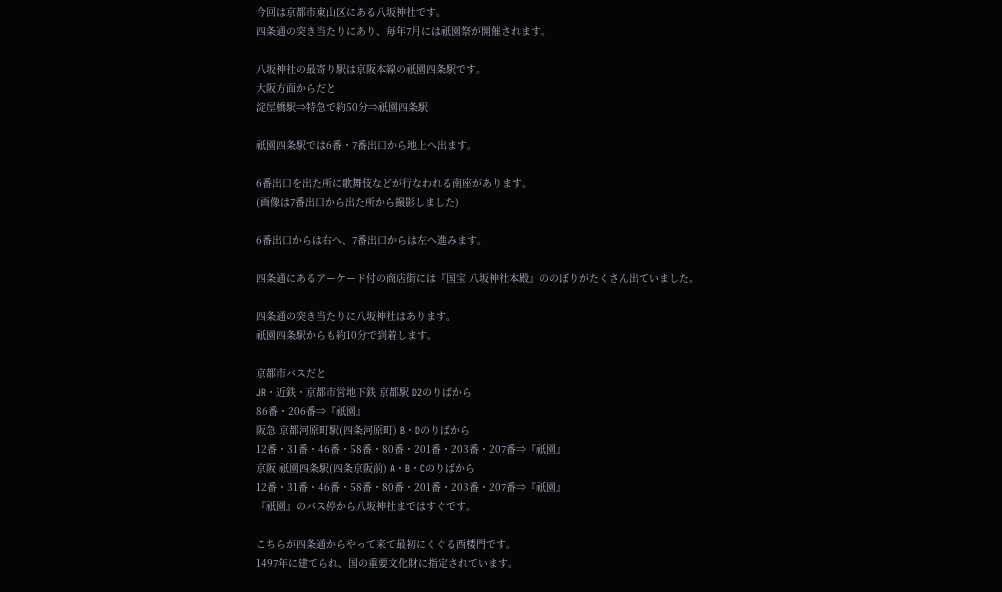今回は京都市東山区にある八坂神社です。
四条通の突き当たりにあり、毎年7月には祇園祭が開催されます。

八坂神社の最寄り駅は京阪本線の祇園四条駅です。
大阪方面からだと
淀屋橋駅⇒特急で約50分⇒祇園四条駅

祇園四条駅では6番・7番出口から地上へ出ます。

6番出口を出た所に歌舞伎などが行なわれる南座があります。
(画像は7番出口から出た所から撮影しました)

6番出口からは右へ、7番出口からは左へ進みます。

四条通にあるアーケード付の商店街には『国宝 八坂神社本殿』ののぼりがたくさん出ていました。

四条通の突き当たりに八坂神社はあります。
祇園四条駅からも約10分で到着します。

京都市バスだと
JR・近鉄・京都市営地下鉄 京都駅 D2のりばから
86番・206番⇒『祇園』
阪急 京都河原町駅(四条河原町) B・Dのりばから
12番・31番・46番・58番・80番・201番・203番・207番⇒『祇園』
京阪 祇園四条駅(四条京阪前) A・B・Cのりばから
12番・31番・46番・58番・80番・201番・203番・207番⇒『祇園』
『祇園』のバス停から八坂神社まではすぐです。

こちらが四条通からやって来て最初にくぐる西楼門です。
1497年に建てられ、国の重要文化財に指定されています。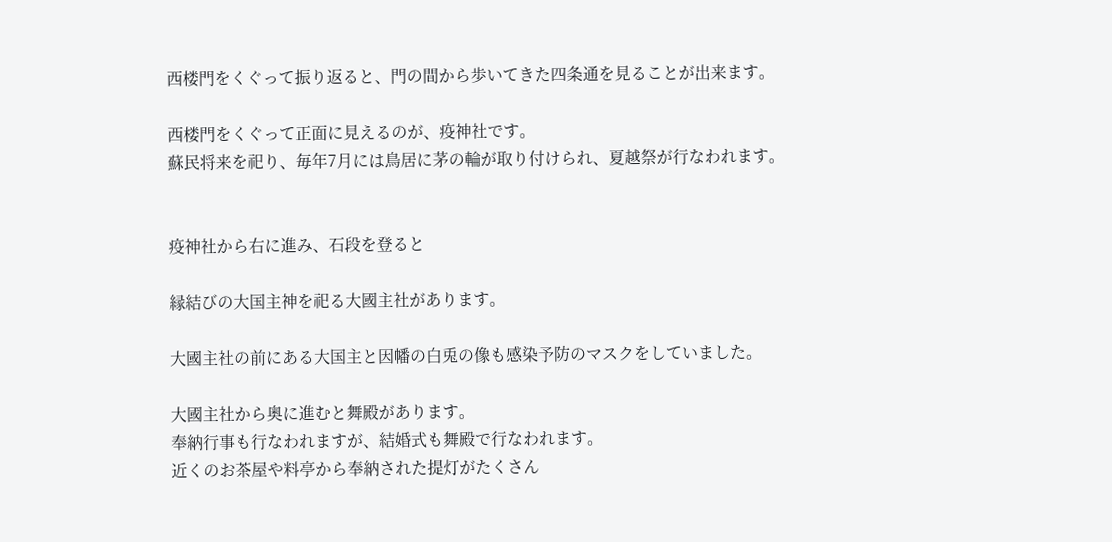西楼門をくぐって振り返ると、門の間から歩いてきた四条通を見ることが出来ます。

西楼門をくぐって正面に見えるのが、疫神社です。
蘇民将来を祀り、毎年7月には鳥居に茅の輪が取り付けられ、夏越祭が行なわれます。


疫神社から右に進み、石段を登ると

縁結びの大国主神を祀る大國主社があります。

大國主社の前にある大国主と因幡の白兎の像も感染予防のマスクをしていました。

大國主社から奥に進むと舞殿があります。
奉納行事も行なわれますが、結婚式も舞殿で行なわれます。
近くのお茶屋や料亭から奉納された提灯がたくさん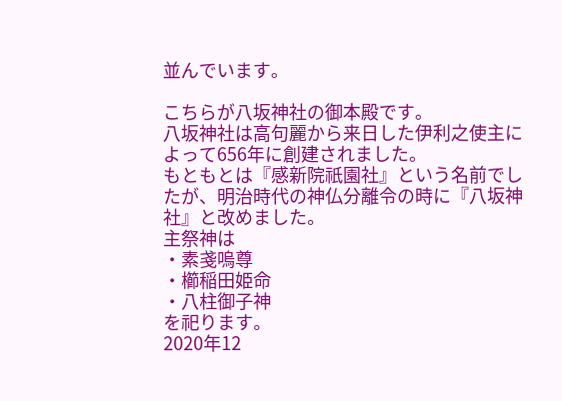並んでいます。

こちらが八坂神社の御本殿です。
八坂神社は高句麗から来日した伊利之使主によって656年に創建されました。
もともとは『感新院祇園社』という名前でしたが、明治時代の神仏分離令の時に『八坂神社』と改めました。
主祭神は
・素戔嗚尊
・櫛稲田姫命
・八柱御子神
を祀ります。
2020年12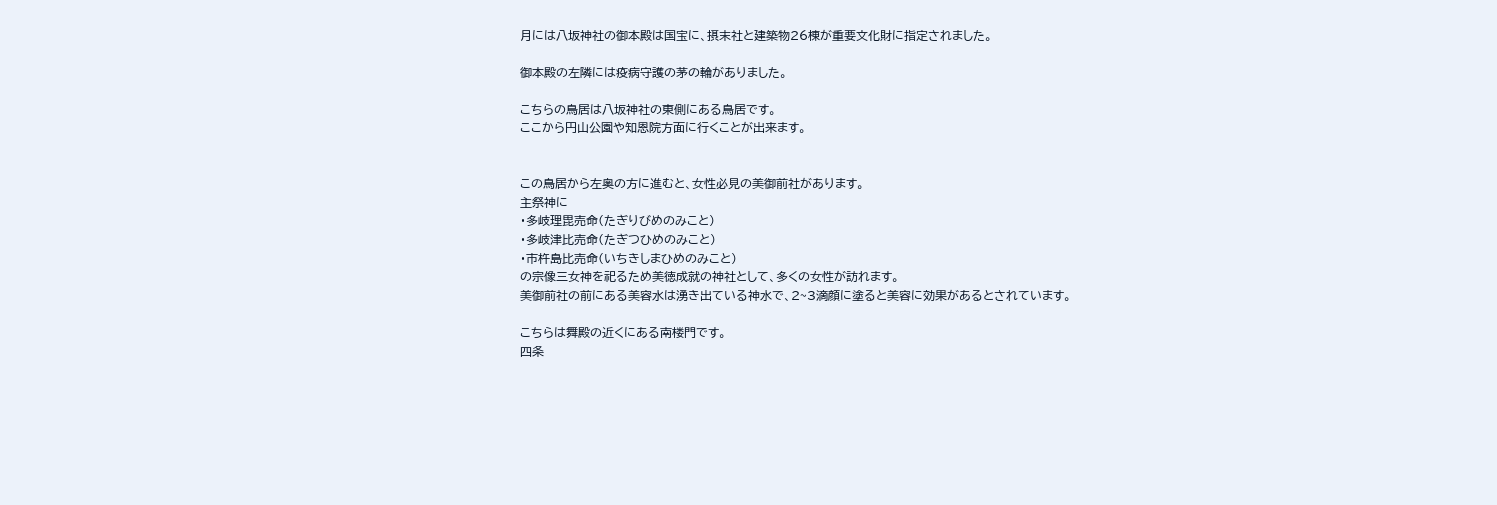月には八坂神社の御本殿は国宝に、摂末社と建築物26棟が重要文化財に指定されました。

御本殿の左隣には疫病守護の茅の輪がありました。

こちらの鳥居は八坂神社の東側にある鳥居です。
ここから円山公園や知恩院方面に行くことが出来ます。


この鳥居から左奥の方に進むと、女性必見の美御前社があります。
主祭神に
・多岐理毘売命(たぎりびめのみこと)
・多岐津比売命(たぎつひめのみこと)
・市杵島比売命(いちきしまひめのみこと)
の宗像三女神を祀るため美徳成就の神社として、多くの女性が訪れます。
美御前社の前にある美容水は湧き出ている神水で、2~3滴顔に塗ると美容に効果があるとされています。

こちらは舞殿の近くにある南楼門です。
四条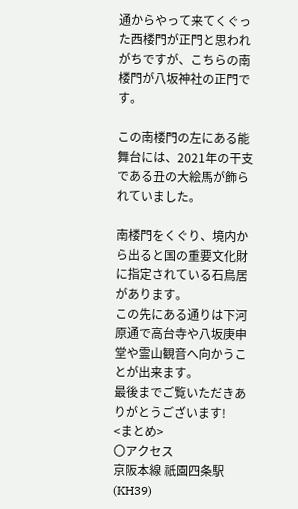通からやって来てくぐった西楼門が正門と思われがちですが、こちらの南楼門が八坂神社の正門です。

この南楼門の左にある能舞台には、2021年の干支である丑の大絵馬が飾られていました。

南楼門をくぐり、境内から出ると国の重要文化財に指定されている石鳥居があります。
この先にある通りは下河原通で高台寺や八坂庚申堂や霊山観音へ向かうことが出来ます。
最後までご覧いただきありがとうございます!
<まとめ>
〇アクセス
京阪本線 祇園四条駅(KH39)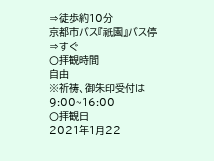⇒徒歩約10分
京都市バス『祇園』バス停
⇒すぐ
〇拝観時間
自由
※祈祷、御朱印受付は9:00~16:00
〇拝観日
2021年1月22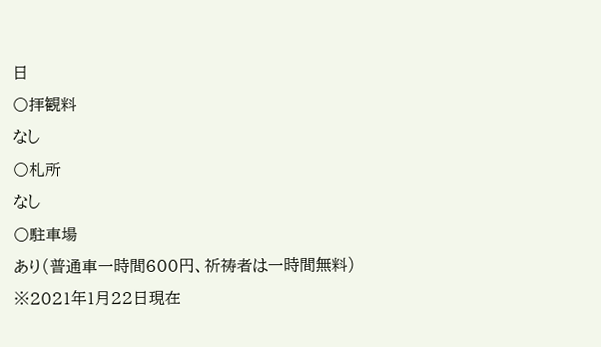日
〇拝観料
なし
〇札所
なし
〇駐車場
あり(普通車一時間600円、祈祷者は一時間無料)
※2021年1月22日現在